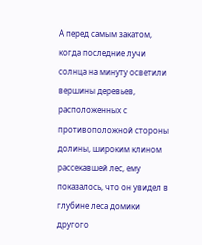А перед самым закатом, когда последние лучи солнца на минуту осветили вершины деревьев, расположенных с противоположной стороны долины, широким клином рассекавшей лес, ему показалось, что он увидел в глубине леса домики другого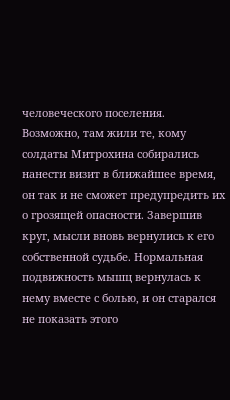человеческого поселения.
Возможно, там жили те, кому солдаты Митрохина собирались нанести визит в ближайшее время, он так и не сможет предупредить их о грозящей опасности. Завершив круг, мысли вновь вернулись к его собственной судьбе. Нормальная подвижность мышц вернулась к нему вместе с болью, и он старался не показать этого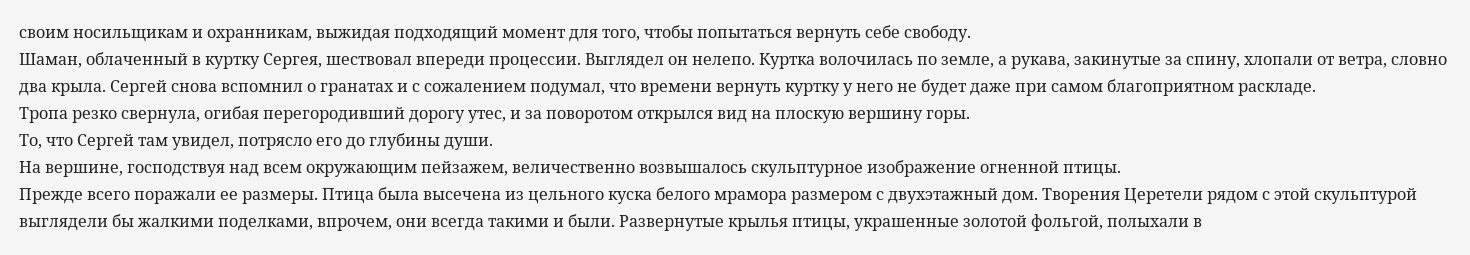своим носильщикам и охранникам, выжидая подходящий момент для того, чтобы попытаться вернуть себе свободу.
Шаман, облаченный в куртку Сергея, шествовал впереди процессии. Выглядел он нелепо. Куртка волочилась по земле, а рукава, закинутые за спину, хлопали от ветра, словно два крыла. Сергей снова вспомнил о гранатах и с сожалением подумал, что времени вернуть куртку у него не будет даже при самом благоприятном раскладе.
Тропа резко свернула, огибая перегородивший дорогу утес, и за поворотом открылся вид на плоскую вершину горы.
То, что Сергей там увидел, потрясло его до глубины души.
На вершине, господствуя над всем окружающим пейзажем, величественно возвышалось скульптурное изображение огненной птицы.
Прежде всего поражали ее размеры. Птица была высечена из цельного куска белого мрамора размером с двухэтажный дом. Творения Церетели рядом с этой скульптурой выглядели бы жалкими поделками, впрочем, они всегда такими и были. Развернутые крылья птицы, украшенные золотой фольгой, полыхали в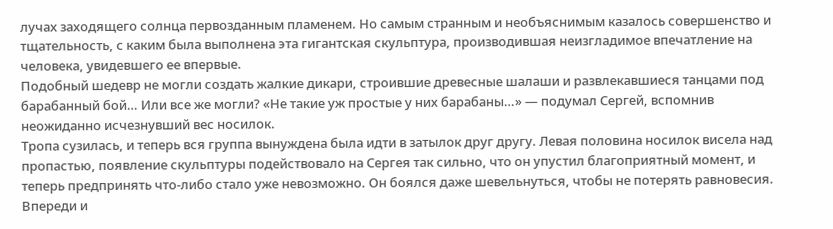лучах заходящего солнца первозданным пламенем. Но самым странным и необъяснимым казалось совершенство и тщательность, с каким была выполнена эта гигантская скульптура, производившая неизгладимое впечатление на человека, увидевшего ее впервые.
Подобный шедевр не могли создать жалкие дикари, строившие древесные шалаши и развлекавшиеся танцами под барабанный бой… Или все же могли? «Не такие уж простые у них барабаны…» — подумал Сергей, вспомнив неожиданно исчезнувший вес носилок.
Тропа сузилась, и теперь вся группа вынуждена была идти в затылок друг другу. Левая половина носилок висела над пропастью, появление скульптуры подействовало на Сергея так сильно, что он упустил благоприятный момент, и теперь предпринять что-либо стало уже невозможно. Он боялся даже шевельнуться, чтобы не потерять равновесия.
Впереди и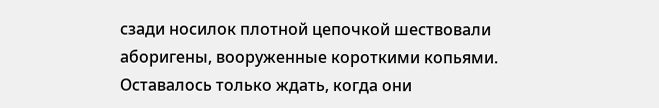сзади носилок плотной цепочкой шествовали аборигены, вооруженные короткими копьями. Оставалось только ждать, когда они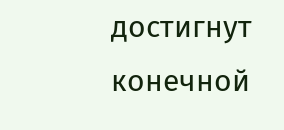достигнут конечной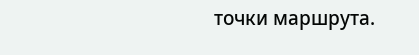точки маршрута.